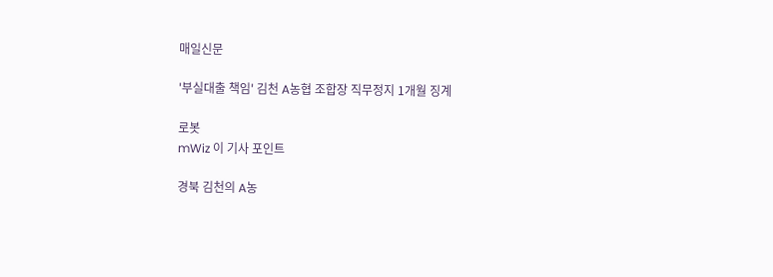매일신문

'부실대출 책임' 김천 A농협 조합장 직무정지 1개월 징계

로봇
mWiz 이 기사 포인트

경북 김천의 A농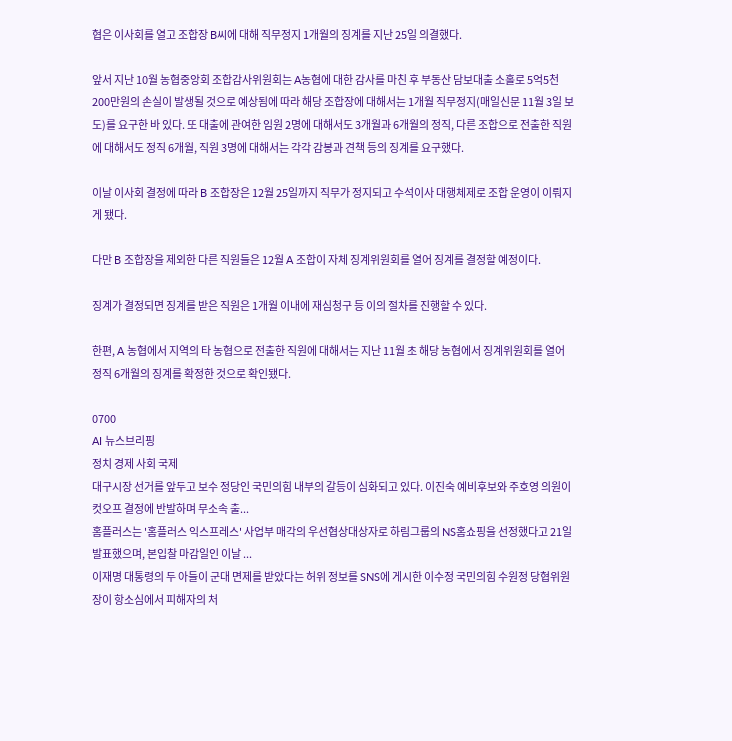협은 이사회를 열고 조합장 B씨에 대해 직무정지 1개월의 징계를 지난 25일 의결했다.

앞서 지난 10월 농협중앙회 조합감사위원회는 A농협에 대한 감사를 마친 후 부동산 담보대출 소홀로 5억5천200만원의 손실이 발생될 것으로 예상됨에 따라 해당 조합장에 대해서는 1개월 직무정지(매일신문 11월 3일 보도)를 요구한 바 있다. 또 대출에 관여한 임원 2명에 대해서도 3개월과 6개월의 정직, 다른 조합으로 전출한 직원에 대해서도 정직 6개월, 직원 3명에 대해서는 각각 감봉과 견책 등의 징계를 요구했다.

이날 이사회 결정에 따라 B 조합장은 12월 25일까지 직무가 정지되고 수석이사 대행체제로 조합 운영이 이뤄지게 됐다.

다만 B 조합장을 제외한 다른 직원들은 12월 A 조합이 자체 징계위원회를 열어 징계를 결정할 예정이다.

징계가 결정되면 징계를 받은 직원은 1개월 이내에 재심청구 등 이의 절차를 진행할 수 있다.

한편, A 농협에서 지역의 타 농협으로 전출한 직원에 대해서는 지난 11월 초 해당 농협에서 징계위원회를 열어 정직 6개월의 징계를 확정한 것으로 확인됐다.

0700
AI 뉴스브리핑
정치 경제 사회 국제
대구시장 선거를 앞두고 보수 정당인 국민의힘 내부의 갈등이 심화되고 있다. 이진숙 예비후보와 주호영 의원이 컷오프 결정에 반발하며 무소속 출...
홈플러스는 '홈플러스 익스프레스' 사업부 매각의 우선협상대상자로 하림그룹의 NS홈쇼핑을 선정했다고 21일 발표했으며, 본입찰 마감일인 이날 ...
이재명 대통령의 두 아들이 군대 면제를 받았다는 허위 정보를 SNS에 게시한 이수정 국민의힘 수원정 당협위원장이 항소심에서 피해자의 처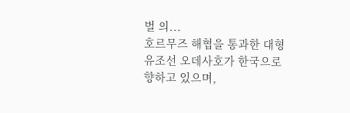벌 의...
호르무즈 해협을 통과한 대형 유조선 오데사호가 한국으로 향하고 있으며,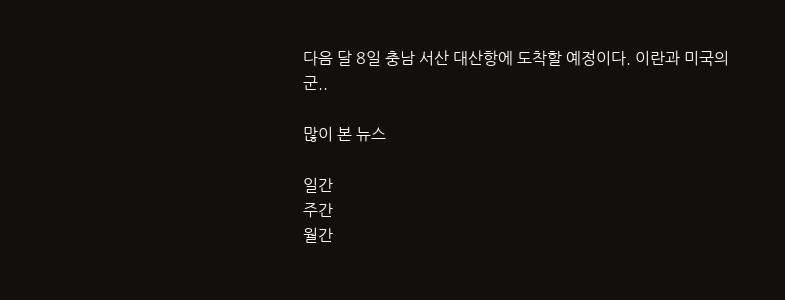다음 달 8일 충남 서산 대산항에 도착할 예정이다. 이란과 미국의 군..

많이 본 뉴스

일간
주간
월간